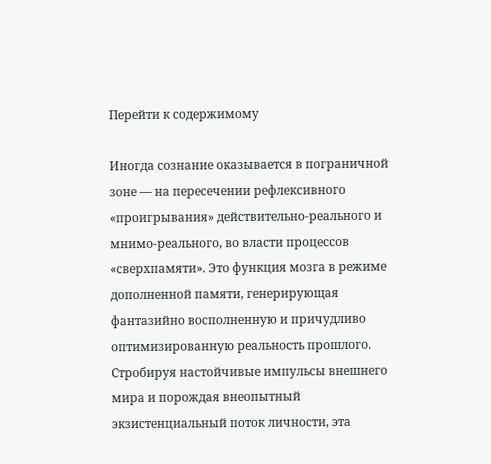Перейти к содержимому

Иногда сознание оказывается в пограничной зоне — на пересечении рефлексивного «проигрывания» действительно-реального и мнимо-реального, во власти процессов «сверхпамяти». Это функция мозга в режиме дополненной памяти, генерирующая фантазийно восполненную и причудливо оптимизированную реальность прошлого. Стробируя настойчивые импульсы внешнего мира и порождая внеопытный экзистенциальный поток личности, эта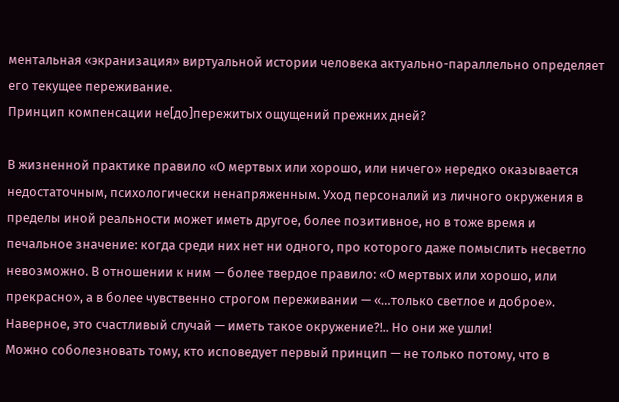ментальная «экранизация» виртуальной истории человека актуально-параллельно определяет его текущее переживание.
Принцип компенсации не[до]пережитых ощущений прежних дней?

В жизненной практике правило «О мертвых или хорошо, или ничего» нередко оказывается недостаточным, психологически ненапряженным. Уход персоналий из личного окружения в пределы иной реальности может иметь другое, более позитивное, но в тоже время и печальное значение: когда среди них нет ни одного, про которого даже помыслить несветло невозможно. В отношении к ним — более твердое правило: «О мертвых или хорошо, или прекрасно», а в более чувственно строгом переживании — «…только светлое и доброе».
Наверное, это счастливый случай — иметь такое окружение?!.. Но они же ушли!
Можно соболезновать тому, кто исповедует первый принцип — не только потому, что в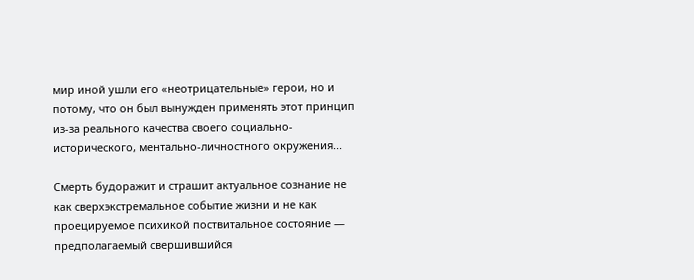мир иной ушли его «неотрицательные» герои, но и потому, что он был вынужден применять этот принцип из-за реального качества своего социально-исторического, ментально-личностного окружения...

Смерть будоражит и страшит актуальное сознание не как сверхэкстремальное событие жизни и не как проецируемое психикой поствитальное состояние — предполагаемый свершившийся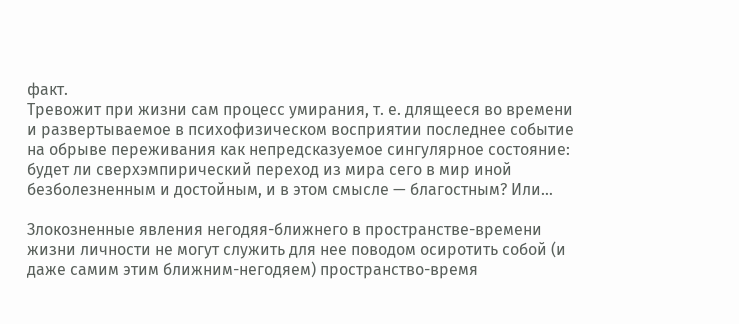факт.
Тревожит при жизни сам процесс умирания, т. е. длящееся во времени и развертываемое в психофизическом восприятии последнее событие на обрыве переживания как непредсказуемое сингулярное состояние: будет ли сверхэмпирический переход из мира сего в мир иной безболезненным и достойным, и в этом смысле — благостным? Или…

Злокозненные явления негодяя-ближнего в пространстве-времени жизни личности не могут служить для нее поводом осиротить собой (и даже самим этим ближним-негодяем) пространство-время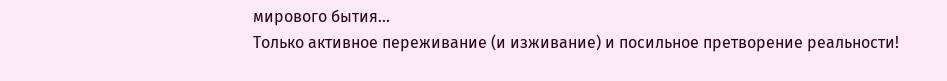мирового бытия...
Только активное переживание (и изживание) и посильное претворение реальности!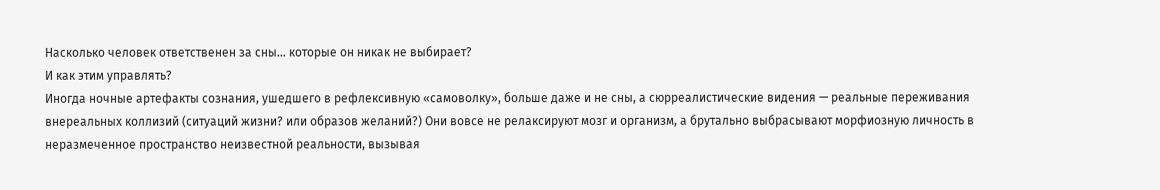Насколько человек ответственен за сны... которые он никак не выбирает?
И как этим управлять?
Иногда ночные артефакты сознания, ушедшего в рефлексивную «самоволку», больше даже и не сны, а сюрреалистические видения — реальные переживания внереальных коллизий (ситуаций жизни? или образов желаний?) Они вовсе не релаксируют мозг и организм, а брутально выбрасывают морфиозную личность в неразмеченное пространство неизвестной реальности, вызывая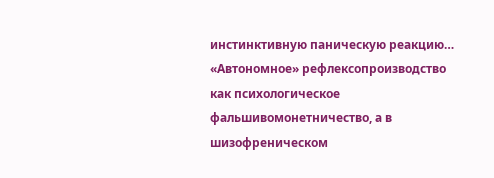инстинктивную паническую реакцию…
«Автономное» рефлексопроизводство как психологическое фальшивомонетничество, а в шизофреническом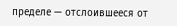пределе — отслоившееся от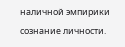наличной эмпирики сознание личности.